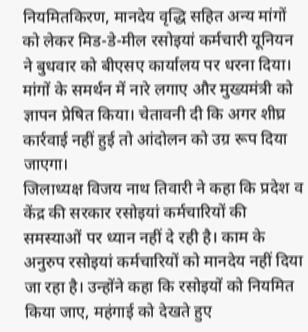नियमितकिरण, मानदेय वृद्धि सहित अन्य मांगों को लेकर मिड-डे-मील रसोइयां कर्मचारी यूनियन ने बुधवार को बीएसए कार्यालय पर धरना दिया। मांगों के समर्थन में नारे लगाए और मुख्यमंत्री को ज्ञापन प्रेषित किया। चेतावनी दी कि अगर शीघ्र कार्रवाई नहीं हुई तो आंदोलन को उग्र रूप दिया जाएगा।
जिलाध्यक्ष विजय नाथ तिवारी ने कहा कि प्रदेश व केंद्र की सरकार रसोइयां कर्मचारियों की समस्याओं पर ध्यान नहीं दे रही है। काम के अनुरुप रसोइयां कर्मचारियों को मानदेय नहीं दिया जा रहा है। उन्होंने कहा कि रसोइयों को नियमित किया जाए, महंगाई को देखते हुए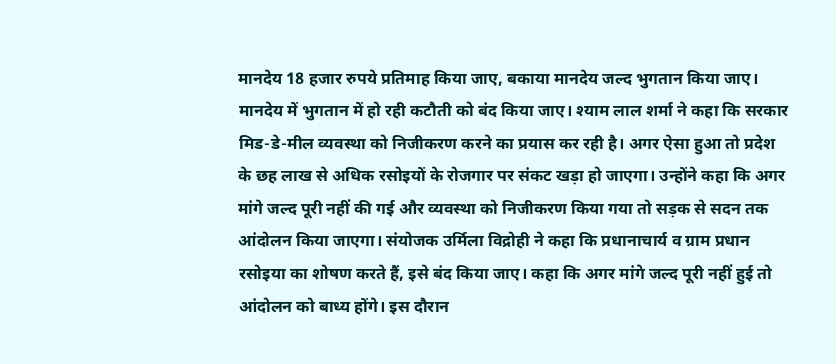मानदेय 18 हजार रुपये प्रतिमाह किया जाए, बकाया मानदेय जल्द भुगतान किया जाए। मानदेय में भुगतान में हो रही कटौती को बंद किया जाए। श्याम लाल शर्मा ने कहा कि सरकार मिड-डे-मील व्यवस्था को निजीकरण करने का प्रयास कर रही है। अगर ऐसा हुआ तो प्रदेश के छह लाख से अधिक रसोइयों के रोजगार पर संकट खड़ा हो जाएगा। उन्होंने कहा कि अगर मांगे जल्द पूरी नहीं की गई और व्यवस्था को निजीकरण किया गया तो सड़क से सदन तक आंदोलन किया जाएगा। संयोजक उर्मिला विद्रोही ने कहा कि प्रधानाचार्य व ग्राम प्रधान रसोइया का शोषण करते हैं, इसे बंद किया जाए। कहा कि अगर मांगे जल्द पूरी नहीं हुई तो आंदोलन को बाध्य होंगे। इस दौरान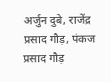अर्जुन दुबे, राजेंद्र प्रसाद गौड़, पंकज प्रसाद गौड़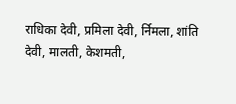राधिका देवी, प्रमिला देवी, र्निमला, शांति देवी, मालती, केशमती,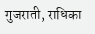गुजराती, राधिका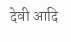देवी आदि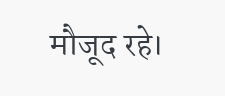मौजूद रहे।